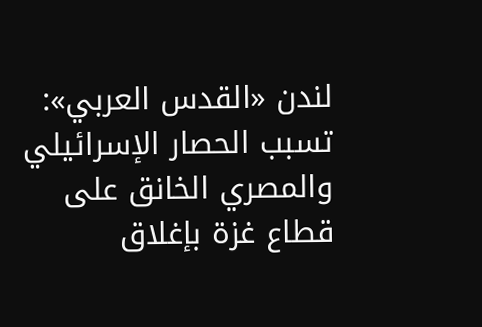لندن «القدس العربي»: تسبب الحصار الإسرائيلي والمصري الخانق على قطاع غزة بإغلاق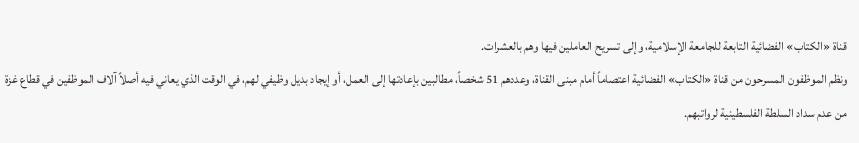قناة «الكتاب» الفضائية التابعة للجامعة الإسلامية، وإلى تسريح العاملين فيها وهم بالعشرات.
ونظم الموظفون المسرحون من قناة «الكتاب» الفضائية اعتصاماً أمام مبنى القناة، وعددهم 51 شخصاً، مطالبين بإعادتها إلى العمل، أو إيجاد بديل وظيفي لهم، في الوقت الذي يعاني فيه أصلاً آلاف الموظفين في قطاع غزة من عدم سداد السلطة الفلسطينية لرواتبهم.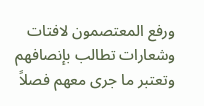ورفع المعتصمون لافتات وشعارات تطالب بإنصافهم وتعتبر ما جرى معهم فصلاً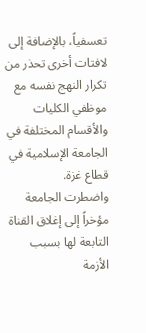تعسفياً، بالإضافة إلى لافتات أخرى تحذر من تكرار النهج نفسه مع موظفي الكليات والأقسام المختلفة في الجامعة الإسلامية في قطاع غزة.
واضطرت الجامعة مؤخراً إلى إغلاق القناة التابعة لها بسبب الأزمة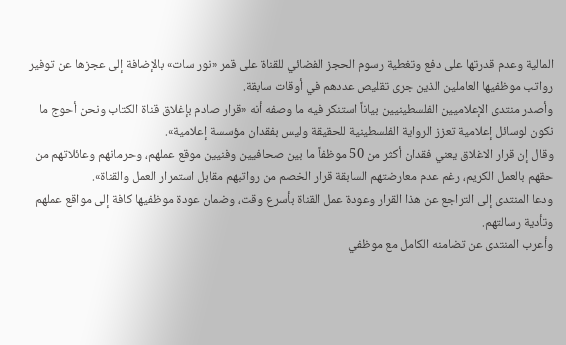المالية وعدم قدرتها على دفع وتغطية رسوم الحجز الفضائي للقناة على قمر «نور سات» بالإضافة إلى عجزها عن توفير رواتب موظفيها العاملين الذين جرى تقليص عددهم في أوقات سابقة.
وأصدر منتدى الإعلاميين الفلسطينيين بياناً استنكر فيه ما وصفه أنه «قرار صادم بإغلاق قناة الكتاب ونحن أحوج ما نكون لوسائل إعلامية تعزز الرواية الفلسطينية للحقيقة وليس بفقدان مؤسسة إعلامية».
وقال إن قرار الاغلاق يعني فقدان أكثر من 50 موظفاً ما بين صحافيين وفنيين موقع عملهم، وحرمانهم وعائلاتهم من حقهم بالعمل الكريم، رغم عدم معارضتهم السابقة قرار الخصم من رواتبهم مقابل استمرار العمل والقناة».
ودعا المنتدى إلى التراجع عن هذا القرار وعودة عمل القناة بأسرع وقت، وضمان عودة موظفيها كافة إلى مواقع عملهم وتأدية رسالتهم.
وأعرب المنتدى عن تضامنه الكامل مع موظفي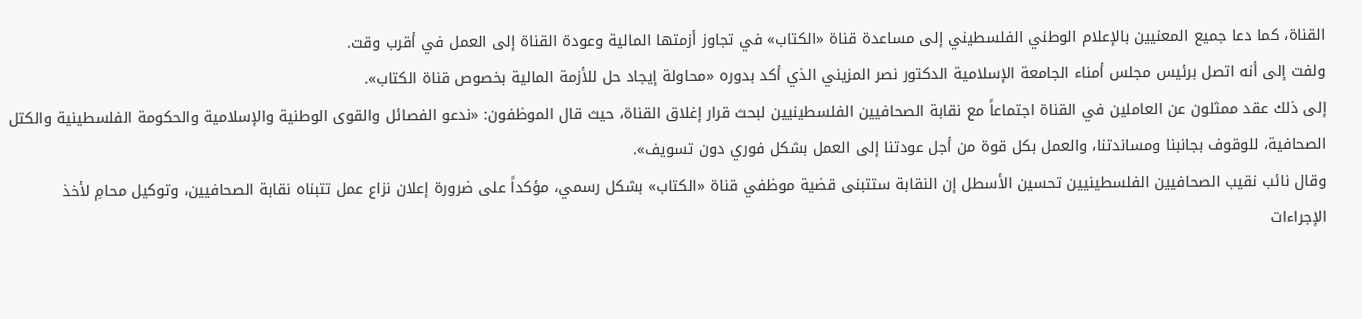القناة، كما دعا جميع المعنيين بالإعلام الوطني الفلسطيني إلى مساعدة قناة «الكتاب» في تجاوز أزمتها المالية وعودة القناة إلى العمل في أقرب وقت.
ولفت إلى أنه اتصل برئيس مجلس أمناء الجامعة الإسلامية الدكتور نصر المزيني الذي أكد بدوره «محاولة إيجاد حل للأزمة المالية بخصوص قناة الكتاب».
إلى ذلك عقد ممثلون عن العاملين في القناة اجتماعاً مع نقابة الصحافيين الفلسطينيين لبحث قرار إغلاق القناة، حيث قال الموظفون: «ندعو الفصائل والقوى الوطنية والإسلامية والحكومة الفلسطينية والكتل الصحافية، للوقوف بجانبنا ومساندتنا، والعمل بكل قوة من أجل عودتنا إلى العمل بشكل فوري دون تسويف».
وقال نائب نقيب الصحافيين الفلسطينيين تحسين الأسطل إن النقابة ستتبنى قضية موظفي قناة «الكتاب» بشكل رسمي، مؤكداً على ضرورة إعلان نزاع عمل تتبناه نقابة الصحافيين، وتوكيل محامِ لأخذ الإجراءات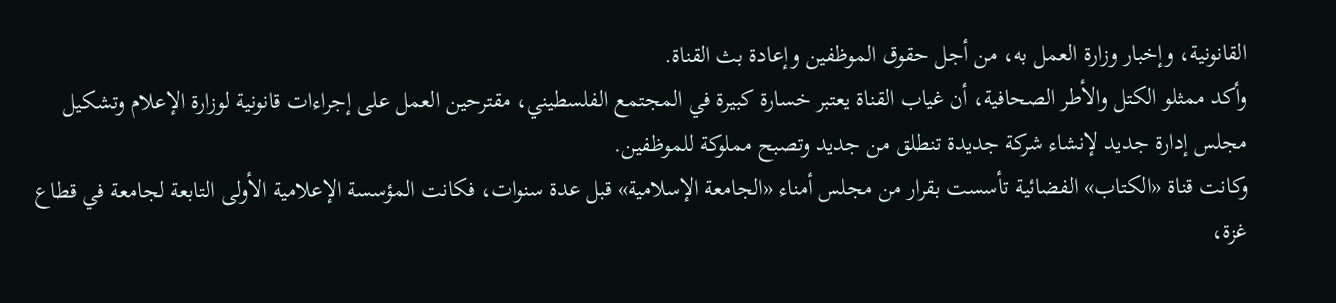القانونية، وإخبار وزارة العمل به، من أجل حقوق الموظفين وإعادة بث القناة.
وأكد ممثلو الكتل والأطر الصحافية، أن غياب القناة يعتبر خسارة كبيرة في المجتمع الفلسطيني، مقترحين العمل على إجراءات قانونية لوزارة الإعلام وتشكيل مجلس إدارة جديد لإنشاء شركة جديدة تنطلق من جديد وتصبح مملوكة للموظفين.
وكانت قناة «الكتاب» الفضائية تأسست بقرار من مجلس أمناء «الجامعة الإسلامية» قبل عدة سنوات، فكانت المؤسسة الإعلامية الأولى التابعة لجامعة في قطاع غزة،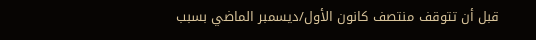قبل أن تتوقف منتصف كانون الأول/ديسمبر الماضي بسبب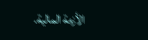الأزمة المالية.